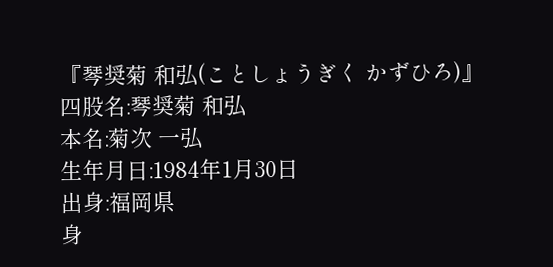『琴奨菊 和弘(ことしょうぎく かずひろ)』
四股名:琴奨菊 和弘
本名:菊次 一弘
生年月日:1984年1月30日
出身:福岡県
身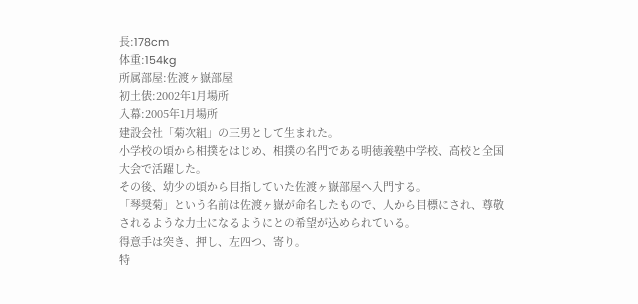長:178cm
体重:154kg
所属部屋:佐渡ヶ嶽部屋
初土俵:2002年1月場所
入幕:2005年1月場所
建設会社「菊次組」の三男として生まれた。
小学校の頃から相撲をはじめ、相撲の名門である明徳義塾中学校、高校と全国大会で活躍した。
その後、幼少の頃から目指していた佐渡ヶ嶽部屋へ入門する。
「琴奨菊」という名前は佐渡ヶ嶽が命名したもので、人から目標にされ、尊敬されるような力士になるようにとの希望が込められている。
得意手は突き、押し、左四つ、寄り。
特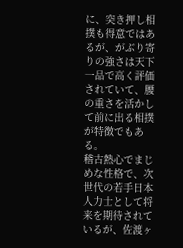に、突き押し相撲も得意ではあるが、がぶり寄りの強さは天下一品で高く評価されていて、腰の重さを活かして前に出る相撲が特徴でもある。
稽古熱心でまじめな性格で、次世代の若手日本人力士として将来を期待されているが、佐渡ヶ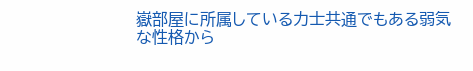嶽部屋に所属している力士共通でもある弱気な性格から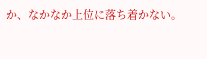か、なかなか上位に落ち着かない。